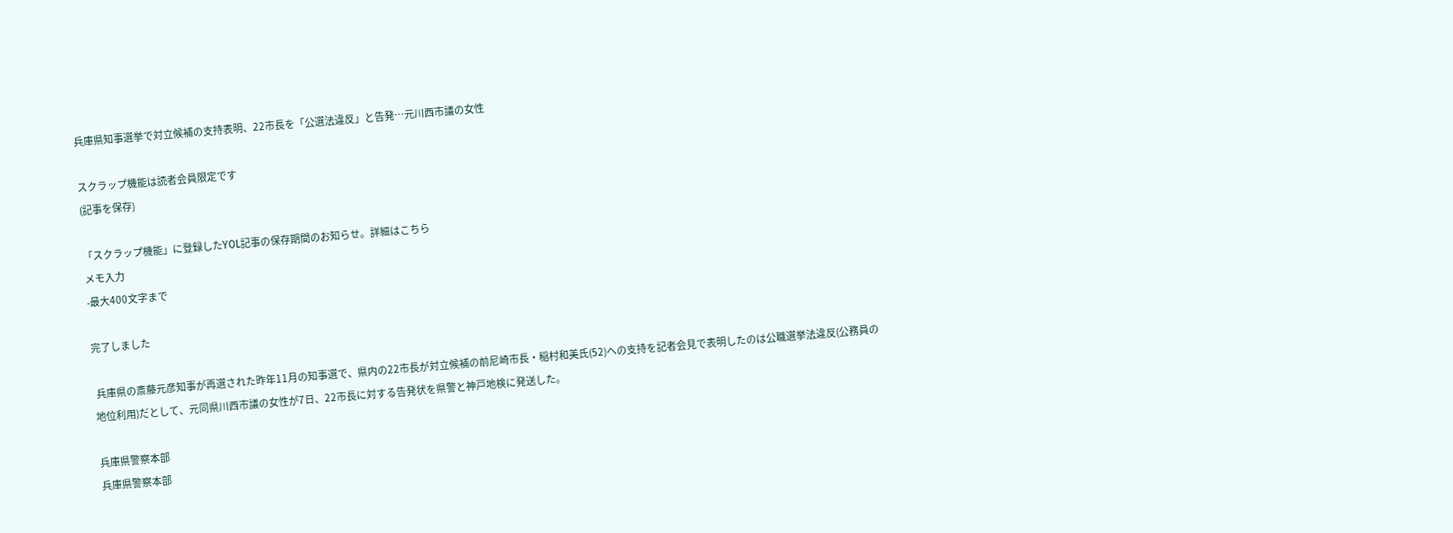兵庫県知事選挙で対立候補の支持表明、22市長を「公選法違反」と告発…元川西市議の女性

スクラップ機能は読者会員限定です
(記事を保存)

「スクラップ機能」に登録したYOL記事の保存期間のお知らせ。詳細はこちら
メモ入力
-最大400文字まで

完了しました

 兵庫県の斎藤元彦知事が再選された昨年11月の知事選で、県内の22市長が対立候補の前尼崎市長・稲村和美氏(52)への支持を記者会見で表明したのは公職選挙法違反(公務員の地位利用)だとして、元同県川西市議の女性が7日、22市長に対する告発状を県警と神戸地検に発送した。

兵庫県警察本部
兵庫県警察本部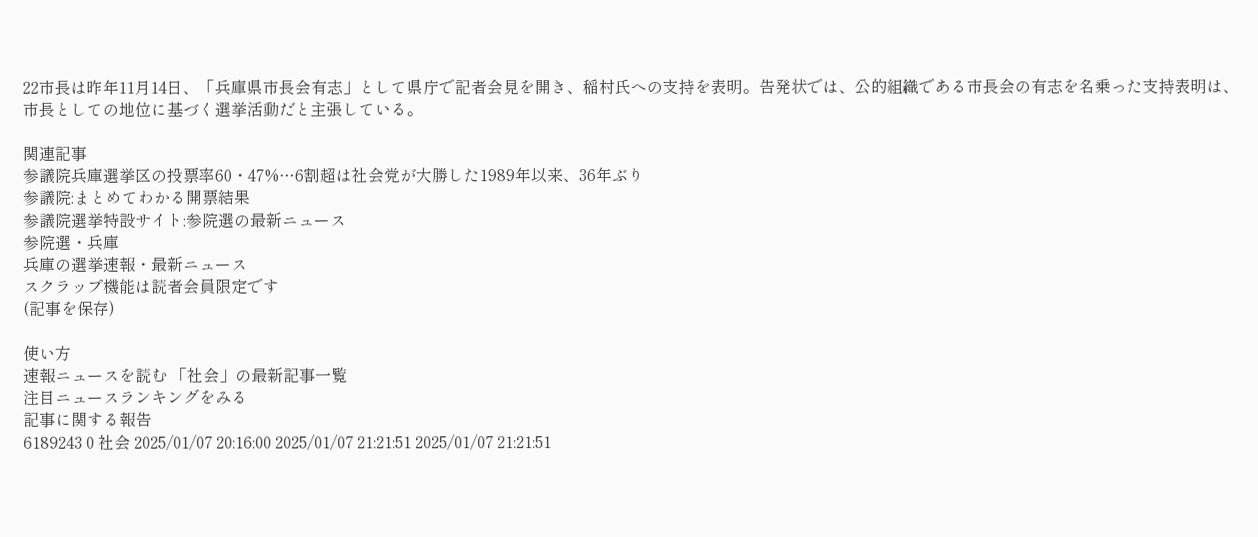22市長は昨年11月14日、「兵庫県市長会有志」として県庁で記者会見を開き、稲村氏への支持を表明。告発状では、公的組織である市長会の有志を名乗った支持表明は、市長としての地位に基づく選挙活動だと主張している。

関連記事
参議院兵庫選挙区の投票率60・47%…6割超は社会党が大勝した1989年以来、36年ぶり
参議院:まとめてわかる開票結果
参議院選挙特設サイト:参院選の最新ニュース
参院選・兵庫
兵庫の選挙速報・最新ニュース
スクラップ機能は読者会員限定です
(記事を保存)

使い方
速報ニュースを読む 「社会」の最新記事一覧
注目ニュースランキングをみる
記事に関する報告
6189243 0 社会 2025/01/07 20:16:00 2025/01/07 21:21:51 2025/01/07 21:21:51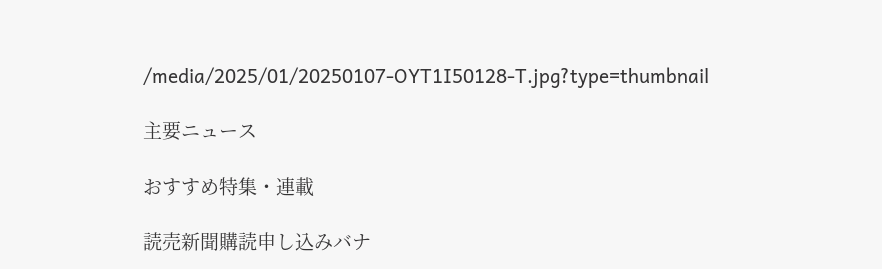/media/2025/01/20250107-OYT1I50128-T.jpg?type=thumbnail

主要ニュース

おすすめ特集・連載

読売新聞購読申し込みバナ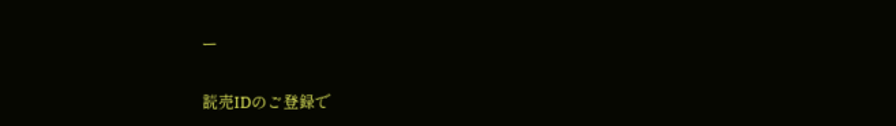ー

読売IDのご登録で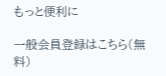もっと便利に

一般会員登録はこちら(無料)